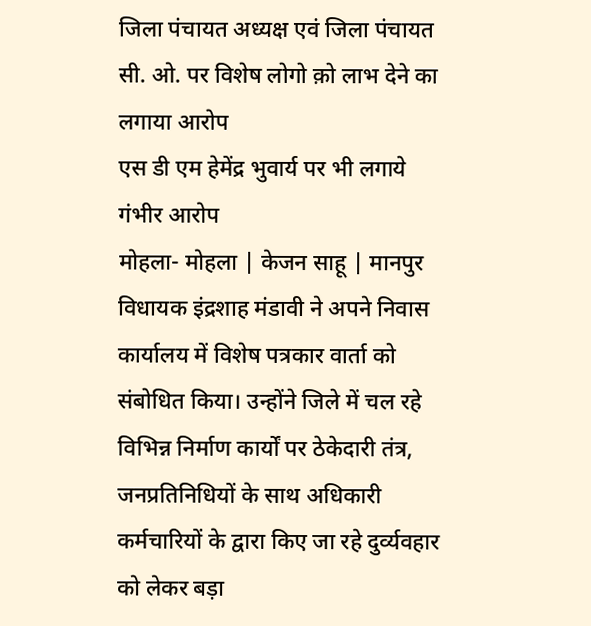जिला पंचायत अध्यक्ष एवं जिला पंचायत सी. ओ. पर विशेष लोगो क़ो लाभ देने का लगाया आरोप
एस डी एम हेमेंद्र भुवार्य पर भी लगाये गंभीर आरोप
मोहला- मोहला | केजन साहू | मानपुर विधायक इंद्रशाह मंडावी ने अपने निवास कार्यालय में विशेष पत्रकार वार्ता को संबोधित किया। उन्होंने जिले में चल रहे विभिन्न निर्माण कार्यों पर ठेकेदारी तंत्र, जनप्रतिनिधियों के साथ अधिकारी कर्मचारियों के द्वारा किए जा रहे दुर्व्यवहार को लेकर बड़ा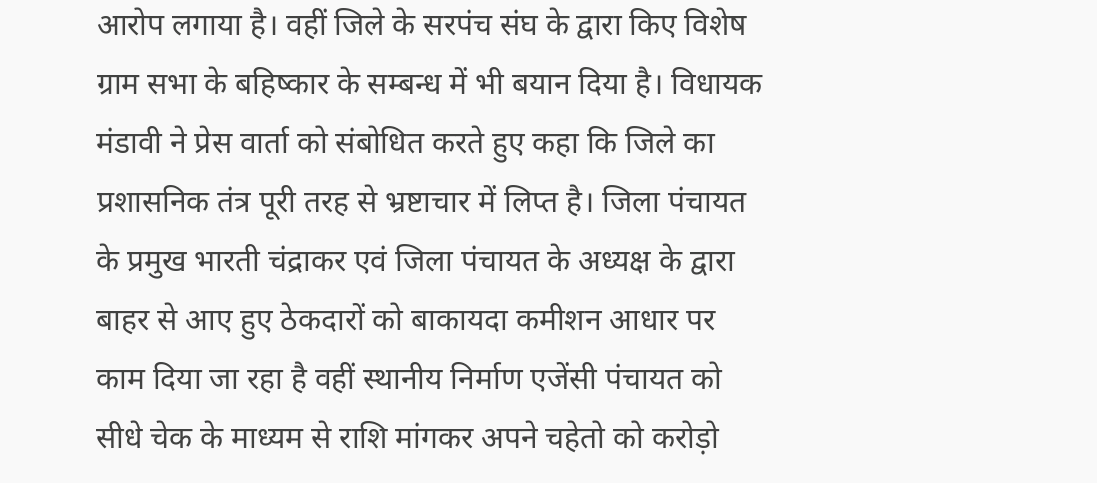आरोप लगाया है। वहीं जिले के सरपंच संघ के द्वारा किए विशेष ग्राम सभा के बहिष्कार के सम्बन्ध में भी बयान दिया है। विधायक मंडावी ने प्रेस वार्ता को संबोधित करते हुए कहा कि जिले का प्रशासनिक तंत्र पूरी तरह से भ्रष्टाचार में लिप्त है। जिला पंचायत के प्रमुख भारती चंद्राकर एवं जिला पंचायत के अध्यक्ष के द्वारा बाहर से आए हुए ठेकदारों को बाकायदा कमीशन आधार पर काम दिया जा रहा है वहीं स्थानीय निर्माण एजेंसी पंचायत को सीधे चेक के माध्यम से राशि मांगकर अपने चहेतो को करोड़ो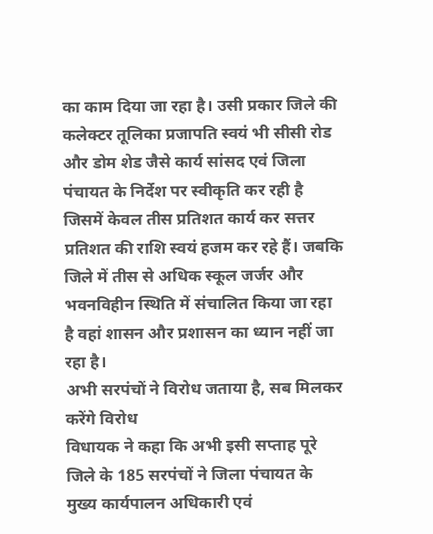का काम दिया जा रहा है। उसी प्रकार जिले की कलेक्टर तूलिका प्रजापति स्वयं भी सीसी रोड और डोम शेड जैसे कार्य सांसद एवं जिला पंचायत के निर्देश पर स्वीकृति कर रही है जिसमें केवल तीस प्रतिशत कार्य कर सत्तर प्रतिशत की राशि स्वयं हजम कर रहे हैं। जबकि जिले में तीस से अधिक स्कूल जर्जर और भवनविहीन स्थिति में संचालित किया जा रहा है वहां शासन और प्रशासन का ध्यान नहीं जा रहा है।
अभी सरपंचों ने विरोध जताया है, सब मिलकर करेंगे विरोध
विधायक ने कहा कि अभी इसी सप्ताह पूरे जिले के 185 सरपंचों ने जिला पंचायत के मुख्य कार्यपालन अधिकारी एवं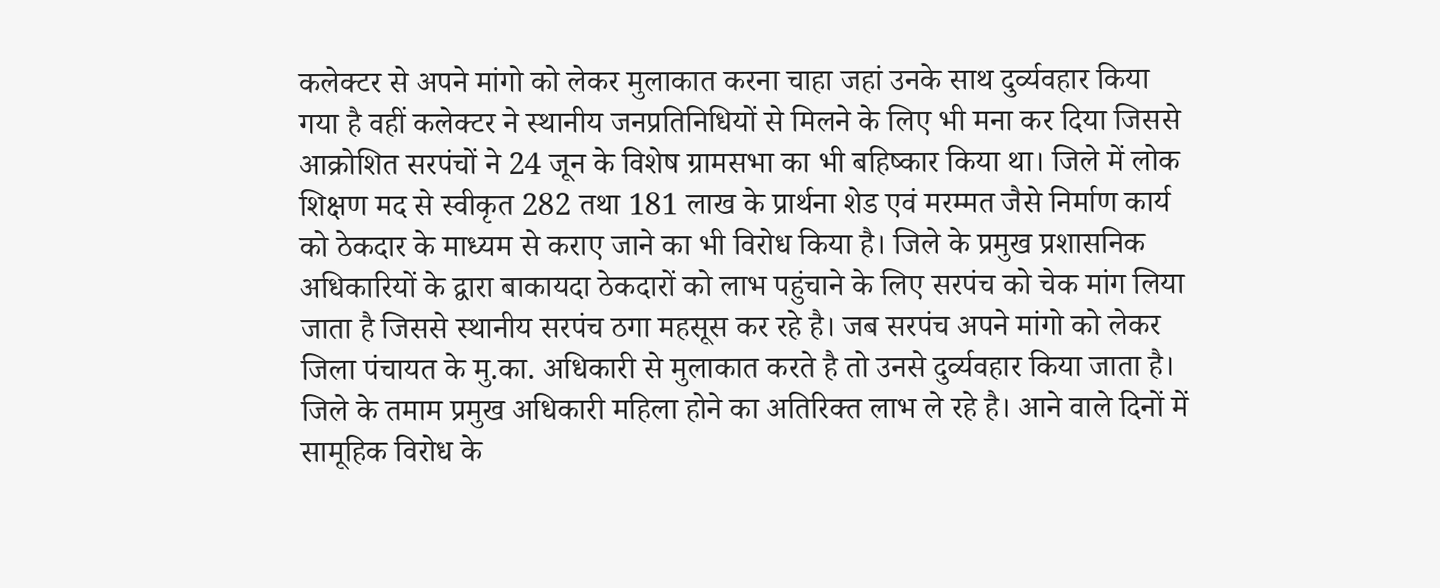कलेक्टर से अपने मांगो को लेकर मुलाकात करना चाहा जहां उनके साथ दुर्व्यवहार किया गया है वहीं कलेक्टर ने स्थानीय जनप्रतिनिधियों से मिलने के लिए भी मना कर दिया जिससे आक्रोशित सरपंचों ने 24 जून के विशेष ग्रामसभा का भी बहिष्कार किया था। जिले में लोक शिक्षण मद से स्वीकृत 282 तथा 181 लाख के प्रार्थना शेड एवं मरम्मत जैसे निर्माण कार्य को ठेकदार के माध्यम से कराए जाने का भी विरोध किया है। जिले के प्रमुख प्रशासनिक अधिकारियों के द्वारा बाकायदा ठेकदारों को लाभ पहुंचाने के लिए सरपंच को चेक मांग लिया जाता है जिससे स्थानीय सरपंच ठगा महसूस कर रहे है। जब सरपंच अपने मांगो को लेकर जिला पंचायत के मु.का. अधिकारी से मुलाकात करते है तो उनसे दुर्व्यवहार किया जाता है। जिले के तमाम प्रमुख अधिकारी महिला होने का अतिरिक्त लाभ ले रहे है। आने वाले दिनों में सामूहिक विरोध के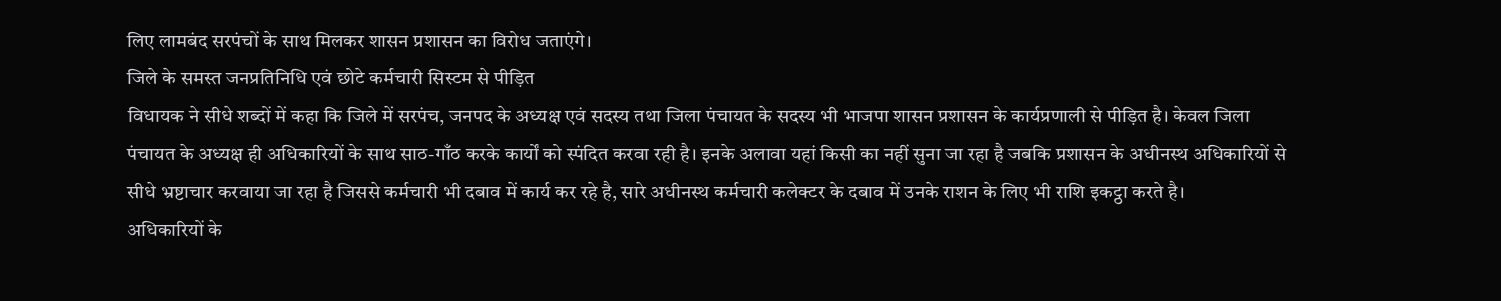लिए लामबंद सरपंचों के साथ मिलकर शासन प्रशासन का विरोध जताएंगे।
जिले के समस्त जनप्रतिनिधि एवं छोटे कर्मचारी सिस्टम से पीड़ित
विधायक ने सीधे शब्दों में कहा कि जिले में सरपंच, जनपद के अध्यक्ष एवं सदस्य तथा जिला पंचायत के सदस्य भी भाजपा शासन प्रशासन के कार्यप्रणाली से पीड़ित है। केवल जिला पंचायत के अध्यक्ष ही अधिकारियों के साथ साठ-गाँठ करके कार्यों को स्पंदित करवा रही है। इनके अलावा यहां किसी का नहीं सुना जा रहा है जबकि प्रशासन के अधीनस्थ अधिकारियों से सीधे भ्रष्टाचार करवाया जा रहा है जिससे कर्मचारी भी दबाव में कार्य कर रहे है, सारे अधीनस्थ कर्मचारी कलेक्टर के दबाव में उनके राशन के लिए भी राशि इकट्ठा करते है।
अधिकारियों के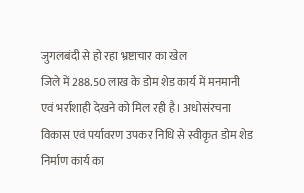जुगलबंदी से हो रहा भ्रष्टाचार का खेल
जिले में 288.50 लाख के डोम शेड कार्य में मनमानी एवं भर्राशाही देखने को मिल रही है। अधोसंरचना विकास एवं पर्यावरण उपकर निधि से स्वीकृत डोम शेड निर्माण कार्य का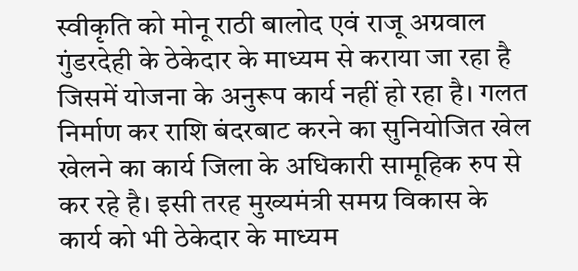स्वीकृति को मोनू राठी बालोद एवं राजू अग्रवाल गुंडरदेही के ठेकेदार के माध्यम से कराया जा रहा है जिसमें योजना के अनुरूप कार्य नहीं हो रहा है। गलत निर्माण कर राशि बंदरबाट करने का सुनियोजित खेल खेलने का कार्य जिला के अधिकारी सामूहिक रुप से कर रहे है। इसी तरह मुख्यमंत्री समग्र विकास के कार्य को भी ठेकेदार के माध्यम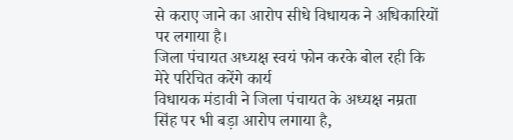से कराए जाने का आरोप सीधे विधायक ने अधिकारियों पर लगाया है।
जिला पंचायत अध्यक्ष स्वयं फोन करके बोल रही कि मेरे परिचित करेंगे कार्य
विधायक मंडावी ने जिला पंचायत के अध्यक्ष नम्रता सिंह पर भी बड़ा आरोप लगाया है,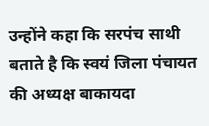उन्होंने कहा कि सरपंच साथी बताते है कि स्वयं जिला पंचायत की अध्यक्ष बाकायदा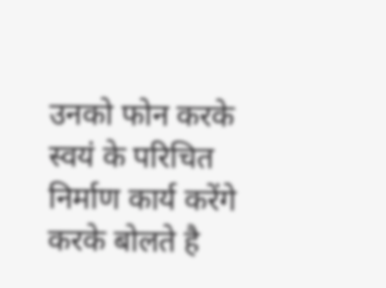उनको फोन करके स्वयं के परिचित निर्माण कार्य करेंगे करके बोलते है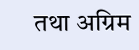तथा अग्रिम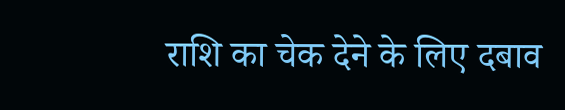राशि का चेक देने के लिए दबाव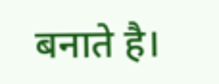बनाते है।